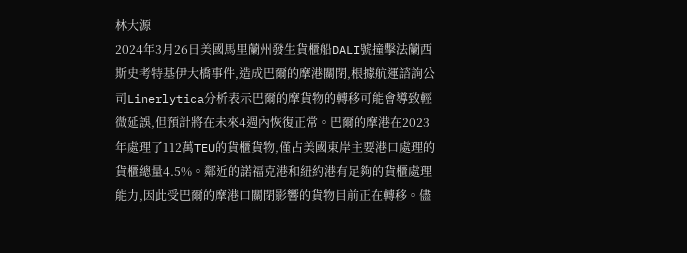林大源
2024年3月26日美國馬里蘭州發生貨櫃船DALI號撞擊法蘭西斯史考特基伊大橋事件,造成巴爾的摩港關閉,根據航運諮詢公司Linerlytica分析表示巴爾的摩貨物的轉移可能會導致輕微延誤,但預計將在未來4週內恢復正常。巴爾的摩港在2023年處理了112萬TEU的貨櫃貨物,僅占美國東岸主要港口處理的貨櫃總量4.5%。鄰近的諾福克港和紐約港有足夠的貨櫃處理能力,因此受巴爾的摩港口關閉影響的貨物目前正在轉移。儘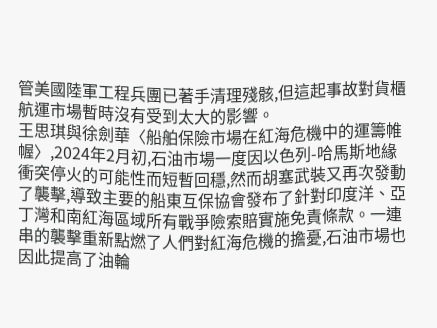管美國陸軍工程兵團已著手清理殘骸,但這起事故對貨櫃航運市場暫時沒有受到太大的影響。
王思琪與徐劍華〈船舶保險市場在紅海危機中的運籌帷幄〉,2024年2月初,石油市場一度因以色列-哈馬斯地緣衝突停火的可能性而短暫回穩,然而胡塞武裝又再次發動了襲擊,導致主要的船東互保協會發布了針對印度洋、亞丁灣和南紅海區域所有戰爭險索賠實施免責條款。一連串的襲擊重新點燃了人們對紅海危機的擔憂,石油市場也因此提高了油輪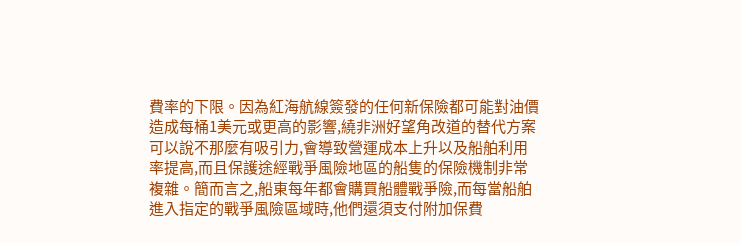費率的下限。因為紅海航線簽發的任何新保險都可能對油價造成每桶1美元或更高的影響,繞非洲好望角改道的替代方案可以說不那麼有吸引力,會導致營運成本上升以及船舶利用率提高,而且保護途經戰爭風險地區的船隻的保險機制非常複雜。簡而言之,船東每年都會購買船體戰爭險,而每當船舶進入指定的戰爭風險區域時,他們還須支付附加保費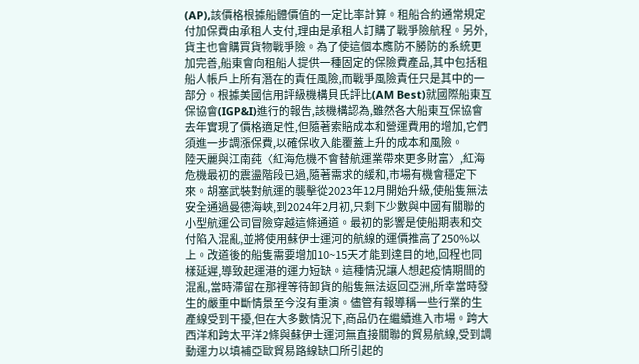(AP),該價格根據船體價值的一定比率計算。租船合約通常規定付加保費由承租人支付,理由是承租人訂購了戰爭險航程。另外,貨主也會購買貨物戰爭險。為了使這個本應防不勝防的系統更加完善,船東會向租船人提供一種固定的保險費產品,其中包括租船人帳戶上所有潛在的責任風險,而戰爭風險責任只是其中的一部分。根據美國信用評級機構貝氏評比(AM Best)就國際船東互保協會(IGP&I)進行的報告,該機構認為,雖然各大船東互保協會去年實現了價格適足性,但隨著索賠成本和營運費用的增加,它們須進一步調漲保費,以確保收入能覆蓋上升的成本和風險。
陸天麗與江南莼〈紅海危機不會替航運業帶來更多財富〉,紅海危機最初的震盪階段已過,隨著需求的緩和,市場有機會穩定下來。胡塞武裝對航運的襲擊從2023年12月開始升級,使船隻無法安全通過曼德海峽,到2024年2月初,只剩下少數與中國有關聯的小型航運公司冒險穿越這條通道。最初的影響是使船期表和交付陷入混亂,並將使用蘇伊士運河的航線的運價推高了250%以上。改道後的船隻需要增加10~15天才能到達目的地,回程也同樣延遲,導致起運港的運力短缺。這種情況讓人想起疫情期間的混亂,當時滯留在那裡等待卸貨的船隻無法返回亞洲,所幸當時發生的嚴重中斷情景至今沒有重演。儘管有報導稱一些行業的生產線受到干擾,但在大多數情況下,商品仍在繼續進入市場。跨大西洋和跨太平洋2條與蘇伊士運河無直接關聯的貿易航線,受到調動運力以填補亞歐貿易路線缺口所引起的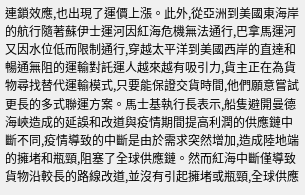連鎖效應,也出現了運價上漲。此外,從亞洲到美國東海岸的航行隨著蘇伊士運河因紅海危機無法通行,巴拿馬運河又因水位低而限制通行,穿越太平洋到美國西岸的直達和暢通無阻的運輸對託運人越來越有吸引力,貨主正在為貨物尋找替代運輸模式,只要能保證交貨時間,他們願意嘗試更長的多式聯運方案。馬士基執行長表示,船隻避開曼德海峽造成的延誤和改道與疫情期間提高利潤的供應鏈中斷不同,疫情導致的中斷是由於需求突然增加,造成陸地端的擁堵和瓶頸,阻塞了全球供應鏈。然而紅海中斷僅導致貨物沿較長的路線改道,並沒有引起擁堵或瓶頸,全球供應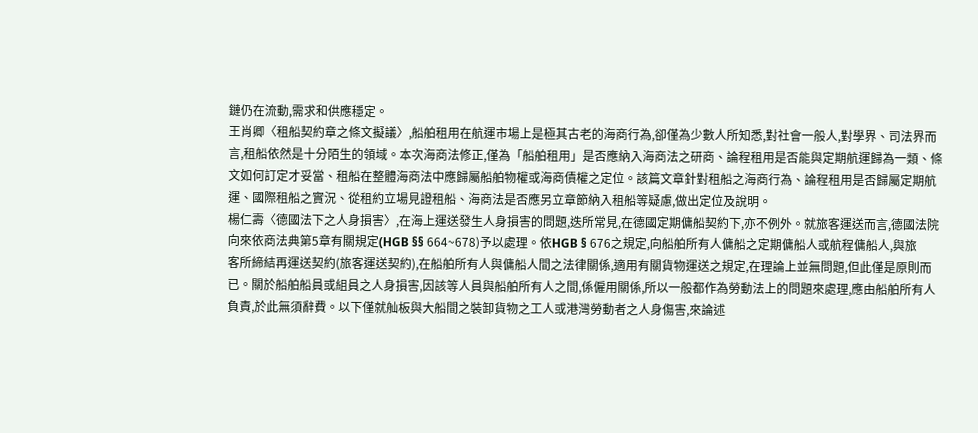鏈仍在流動,需求和供應穩定。
王肖卿〈租船契約章之條文擬議〉,船舶租用在航運市場上是極其古老的海商行為,卻僅為少數人所知悉,對社會一般人,對學界、司法界而言,租船依然是十分陌生的領域。本次海商法修正,僅為「船舶租用」是否應納入海商法之研商、論程租用是否能與定期航運歸為一類、條文如何訂定才妥當、租船在整體海商法中應歸屬船舶物權或海商債權之定位。該篇文章針對租船之海商行為、論程租用是否歸屬定期航運、國際租船之實況、從租約立場見證租船、海商法是否應另立章節納入租船等疑慮,做出定位及說明。
楊仁壽〈德國法下之人身損害〉,在海上運送發生人身損害的問題,迭所常見,在德國定期傭船契約下,亦不例外。就旅客運送而言,德國法院向來依商法典第5章有關規定(HGB §§ 664~678)予以處理。依HGB § 676之規定,向船舶所有人傭船之定期傭船人或航程傭船人,與旅客所締結再運送契約(旅客運送契約),在船舶所有人與傭船人間之法律關係,適用有關貨物運送之規定,在理論上並無問題,但此僅是原則而已。關於船舶船員或組員之人身損害,因該等人員與船舶所有人之間,係僱用關係,所以一般都作為勞動法上的問題來處理,應由船舶所有人負責,於此無須辭費。以下僅就舢板與大船間之裝卸貨物之工人或港灣勞動者之人身傷害,來論述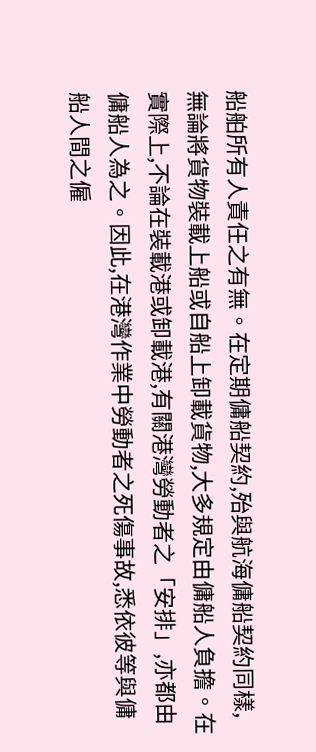船舶所有人責任之有無。在定期傭船契約,殆與航海傭船契約同樣,無論將貨物裝載上船或自船上卸載貨物,大多規定由傭船人負擔。在實際上,不論在裝載港或卸載港,有關港灣勞動者之「安排」,亦都由傭船人為之。因此,在港灣作業中勞動者之死傷事故,悉依彼等與傭船人間之僱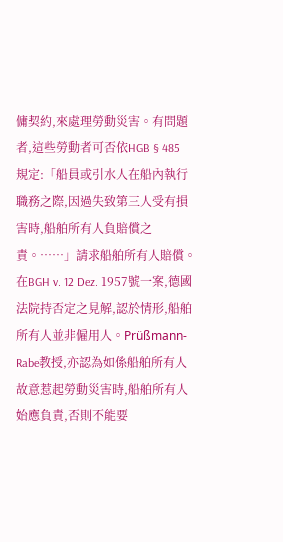傭契約,來處理勞動災害。有問題者,這些勞動者可否依HGB § 485規定:「船員或引水人在船內執行職務之際,因過失致第三人受有損害時,船舶所有人負賠償之責。……」請求船舶所有人賠償。在BGH v. 12 Dez. 1957號一案,德國法院持否定之見解,認於情形,船舶所有人並非僱用人。Prüßmann-Rabe教授,亦認為如係船舶所有人故意惹起勞動災害時,船舶所有人始應負責,否則不能要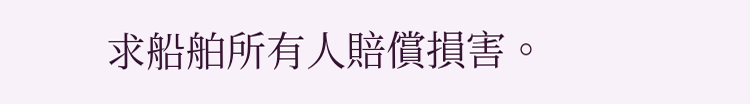求船舶所有人賠償損害。